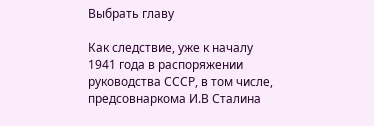Выбрать главу

Как следствие, уже к началу 1941 года в распоряжении руководства СССР, в том числе, предсовнаркома И.В Сталина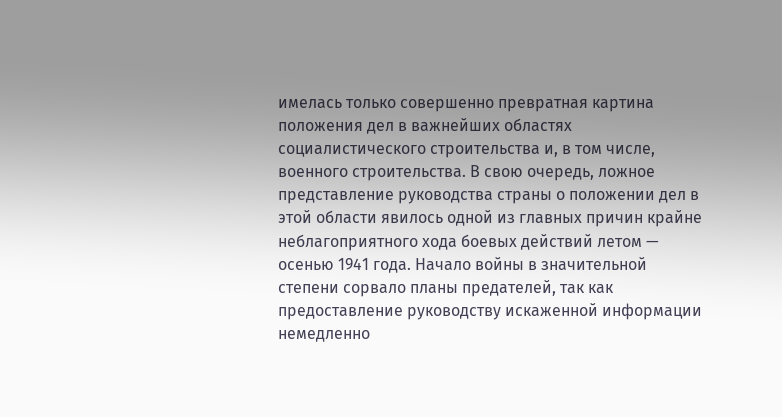имелась только совершенно превратная картина положения дел в важнейших областях социалистического строительства и, в том числе, военного строительства. В свою очередь, ложное представление руководства страны о положении дел в этой области явилось одной из главных причин крайне неблагоприятного хода боевых действий летом — осенью 1941 года. Начало войны в значительной степени сорвало планы предателей, так как предоставление руководству искаженной информации немедленно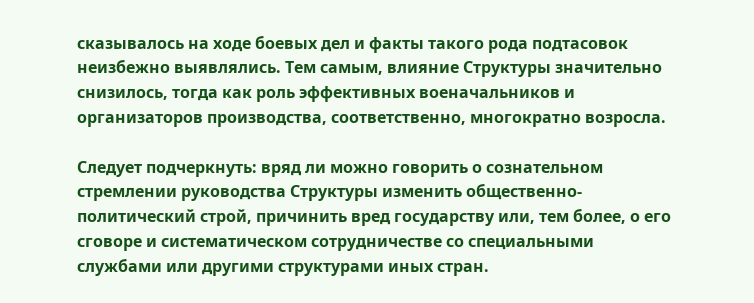сказывалось на ходе боевых дел и факты такого рода подтасовок неизбежно выявлялись. Тем самым, влияние Структуры значительно снизилось, тогда как роль эффективных военачальников и организаторов производства, соответственно, многократно возросла.

Следует подчеркнуть: вряд ли можно говорить о сознательном стремлении руководства Структуры изменить общественно-политический строй, причинить вред государству или, тем более, о его сговоре и систематическом сотрудничестве со специальными службами или другими структурами иных стран.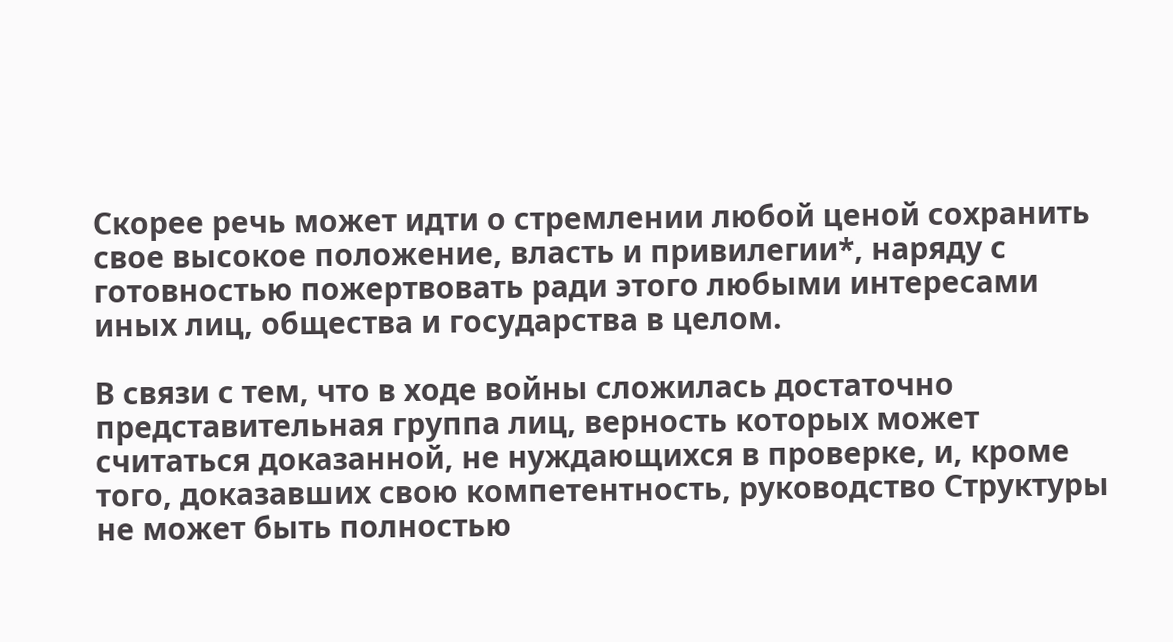Скорее речь может идти о стремлении любой ценой сохранить свое высокое положение, власть и привилегии*, наряду с готовностью пожертвовать ради этого любыми интересами иных лиц, общества и государства в целом.

В связи с тем, что в ходе войны сложилась достаточно представительная группа лиц, верность которых может считаться доказанной, не нуждающихся в проверке, и, кроме того, доказавших свою компетентность, руководство Структуры не может быть полностью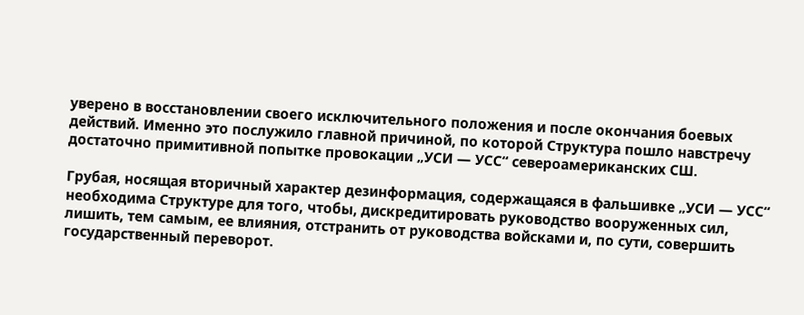уверено в восстановлении своего исключительного положения и после окончания боевых действий. Именно это послужило главной причиной, по которой Структура пошло навстречу достаточно примитивной попытке провокации „УСИ — УСС“ североамериканских СШ.

Грубая, носящая вторичный характер дезинформация, содержащаяся в фальшивке „УСИ — УСС“ необходима Структуре для того, чтобы, дискредитировать руководство вооруженных сил, лишить, тем самым, ее влияния, отстранить от руководства войсками и, по сути, совершить государственный переворот.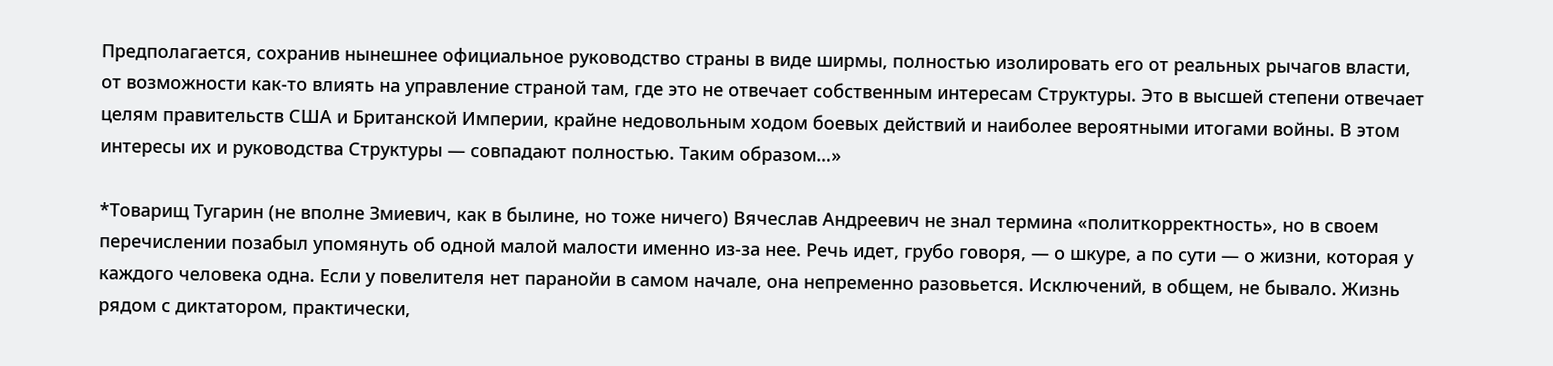Предполагается, сохранив нынешнее официальное руководство страны в виде ширмы, полностью изолировать его от реальных рычагов власти, от возможности как-то влиять на управление страной там, где это не отвечает собственным интересам Структуры. Это в высшей степени отвечает целям правительств США и Британской Империи, крайне недовольным ходом боевых действий и наиболее вероятными итогами войны. В этом интересы их и руководства Структуры — совпадают полностью. Таким образом…»

*Товарищ Тугарин (не вполне Змиевич, как в былине, но тоже ничего) Вячеслав Андреевич не знал термина «политкорректность», но в своем перечислении позабыл упомянуть об одной малой малости именно из-за нее. Речь идет, грубо говоря, — о шкуре, а по сути — о жизни, которая у каждого человека одна. Если у повелителя нет паранойи в самом начале, она непременно разовьется. Исключений, в общем, не бывало. Жизнь рядом с диктатором, практически,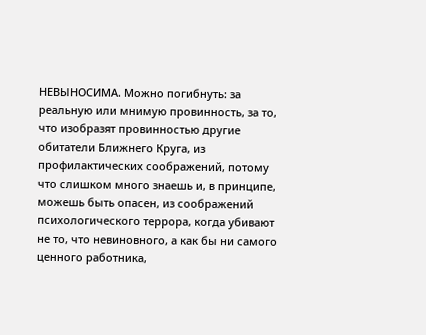НЕВЫНОСИМА. Можно погибнуть: за реальную или мнимую провинность, за то, что изобразят провинностью другие обитатели Ближнего Круга, из профилактических соображений, потому что слишком много знаешь и, в принципе, можешь быть опасен, из соображений психологического террора, когда убивают не то, что невиновного, а как бы ни самого ценного работника,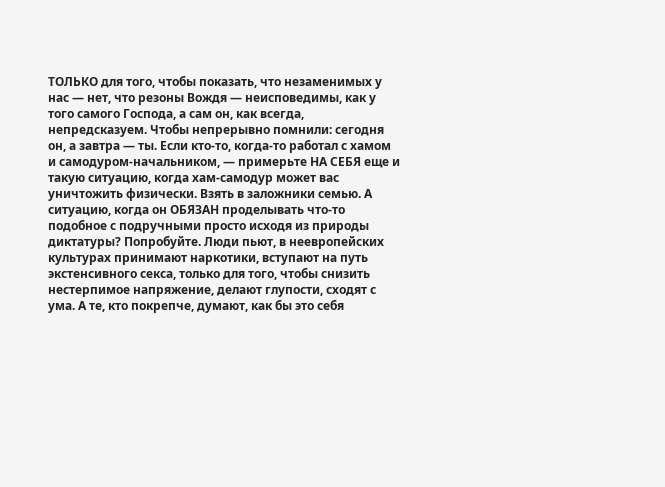ТОЛЬКО для того, чтобы показать, что незаменимых у нас — нет, что резоны Вождя — неисповедимы, как у того самого Господа, а сам он, как всегда, непредсказуем. Чтобы непрерывно помнили: сегодня он, а завтра — ты. Если кто-то, когда-то работал с хамом и самодуром-начальником, — примерьте НА СЕБЯ еще и такую ситуацию, когда хам-самодур может вас уничтожить физически. Взять в заложники семью. А ситуацию, когда он ОБЯЗАН проделывать что-то подобное с подручными просто исходя из природы диктатуры? Попробуйте. Люди пьют, в неевропейских культурах принимают наркотики, вступают на путь экстенсивного секса, только для того, чтобы снизить нестерпимое напряжение, делают глупости, сходят с ума. А те, кто покрепче, думают, как бы это себя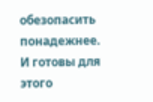обезопасить понадежнее. И готовы для этого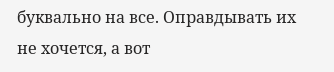буквально на все. Оправдывать их не хочется, а вот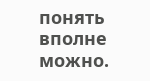понять вполне можно.